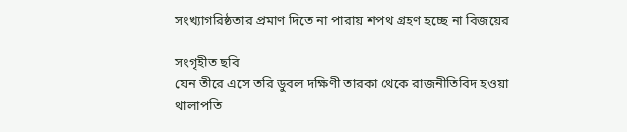সংখ্যাগরিষ্ঠতার প্রমাণ দিতে না পারায় শপথ গ্রহণ হচ্ছে না বিজয়ের

সংগৃহীত ছবি
যেন তীরে এসে তরি ডুবল দক্ষিণী তারকা থেকে রাজনীতিবিদ হওয়া থালাপতি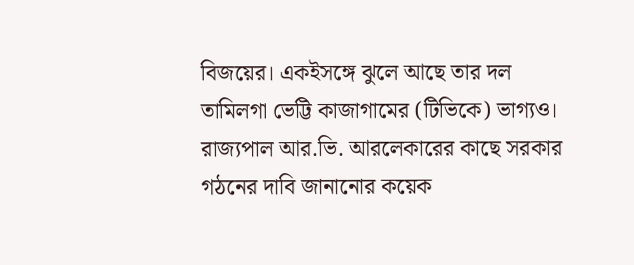বিজয়ের। একইসঙ্গে ঝুলে আছে তার দল তামিলগা ভেট্টি কাজাগামের (টিভিকে) ভাগ্যও। রাজ্যপাল আর.ভি. আরলেকারের কাছে সরকার গঠনের দাবি জানানোর কয়েক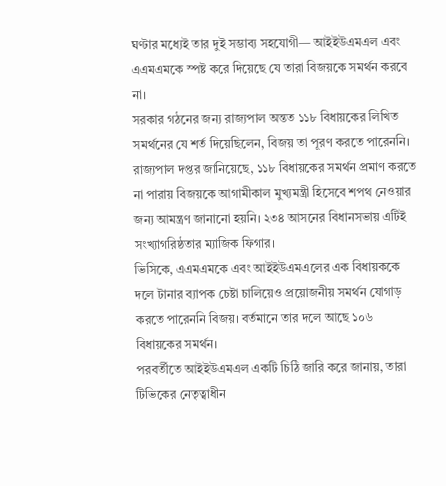ঘণ্টার মধ্যেই তার দুই সম্ভাব্য সহযোগী— আইইউএমএল এবং এএমএমকে স্পষ্ট করে দিয়েছে যে তারা বিজয়কে সমর্থন করবে না।
সরকার গঠনের জন্য রাজ্যপাল অন্তত ১১৮ বিধায়কের লিখিত সমর্থনের যে শর্ত দিয়েছিলেন, বিজয় তা পূরণ করতে পারেননি।
রাজ্যপাল দপ্তর জানিয়েছে, ১১৮ বিধায়কের সমর্থন প্রমাণ করতে না পারায় বিজয়কে আগামীকাল মুখ্যমন্ত্রী হিসেবে শপথ নেওয়ার জন্য আমন্ত্রণ জানানো হয়নি। ২৩৪ আসনের বিধানসভায় এটিই সংখ্যাগরিষ্ঠতার ম্যাজিক ফিগার।
ভিসিকে, এএমএমকে এবং আইইউএমএলের এক বিধায়ককে দলে টানার ব্যাপক চেষ্টা চালিয়েও প্রয়োজনীয় সমর্থন যোগাড় করতে পারেননি বিজয়। বর্তমানে তার দলে আছে ১০৬ বিধায়কের সমর্থন।
পরবর্তীতে আইইউএমএল একটি চিঠি জারি করে জানায়, তারা টিভিকের নেতৃত্বাধীন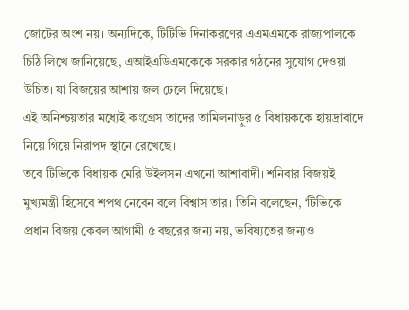জোটের অংশ নয়। অন্যদিকে, টিটিভি দিনাকরণের এএমএমকে রাজ্যপালকে চিঠি লিখে জানিয়েছে, এআইএডিএমকেকে সরকার গঠনের সুযোগ দেওয়া উচিত। যা বিজয়ের আশায় জল ঢেলে দিয়েছে।
এই অনিশ্চয়তার মধ্যেই কংগ্রেস তাদের তামিলনাড়ুর ৫ বিধায়ককে হায়দ্রাবাদে নিয়ে গিয়ে নিরাপদ স্থানে রেখেছে।
তবে টিভিকে বিধায়ক মেরি উইলসন এখনো আশাবাদী। শনিবার বিজয়ই মুখ্যমন্ত্রী হিসেবে শপথ নেবেন বলে বিশ্বাস তার। তিনি বলেছেন, ‘টিভিকে প্রধান বিজয় কেবল আগামী ৫ বছরের জন্য নয়, ভবিষ্যতের জন্যও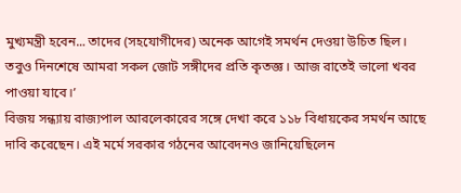মুখ্যমন্ত্রী হবেন... তাদের (সহযোগীদের) অনেক আগেই সমর্থন দেওয়া উচিত ছিল। তবুও দিনশেষে আমরা সকল জোট সঙ্গীদের প্রতি কৃতজ্ঞ। আজ রাতেই ভালো খবর পাওয়া যাবে।’
বিজয় সন্ধ্যায় রাজ্যপাল আরলেকারের সঙ্গে দেখা করে ১১৮ বিধায়কের সমর্থন আছে দাবি করেছেন। এই মর্মে সরকার গঠনের আবেদনও জানিয়েছিলেন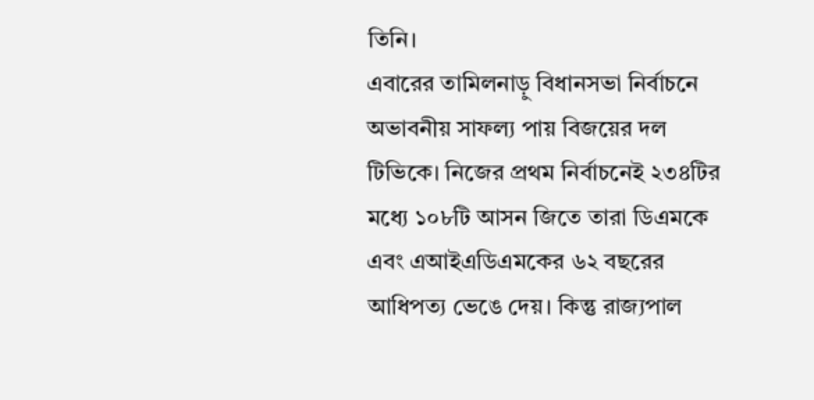তিনি।
এবারের তামিলনাড়ু বিধানসভা নির্বাচনে অভাবনীয় সাফল্য পায় বিজয়ের দল টিভিকে। নিজের প্রথম নির্বাচনেই ২৩৪টির মধ্যে ১০৮টি আসন জিতে তারা ডিএমকে এবং এআইএডিএমকের ৬২ বছরের আধিপত্য ভেঙে দেয়। কিন্তু রাজ্যপাল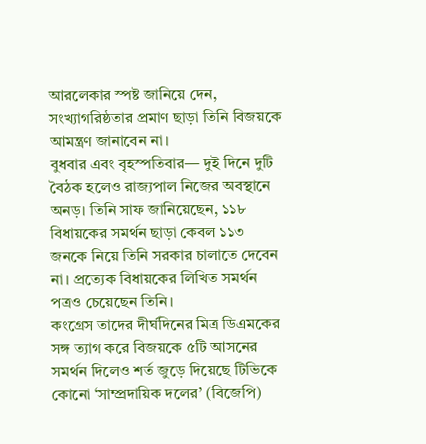আরলেকার স্পষ্ট জানিয়ে দেন, সংখ্যাগরিষ্ঠতার প্রমাণ ছাড়া তিনি বিজয়কে আমন্ত্রণ জানাবেন না।
বুধবার এবং বৃহস্পতিবার— দুই দিনে দুটি বৈঠক হলেও রাজ্যপাল নিজের অবস্থানে অনড়। তিনি সাফ জানিয়েছেন, ১১৮ বিধায়কের সমর্থন ছাড়া কেবল ১১৩ জনকে নিয়ে তিনি সরকার চালাতে দেবেন না। প্রত্যেক বিধায়কের লিখিত সমর্থন পত্রও চেয়েছেন তিনি।
কংগ্রেস তাদের দীর্ঘদিনের মিত্র ডিএমকের সঙ্গ ত্যাগ করে বিজয়কে ৫টি আসনের সমর্থন দিলেও শর্ত জুড়ে দিয়েছে টিভিকে কোনো ‘সাম্প্রদায়িক দলের’ (বিজেপি)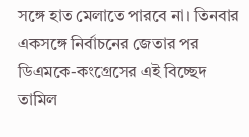সঙ্গে হাত মেলাতে পারবে না। তিনবার একসঙ্গে নির্বাচনের জেতার পর ডিএমকে-কংগ্রেসের এই বিচ্ছেদ তামিল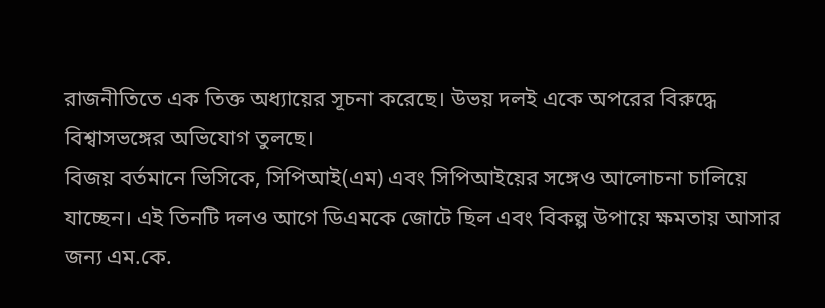রাজনীতিতে এক তিক্ত অধ্যায়ের সূচনা করেছে। উভয় দলই একে অপরের বিরুদ্ধে বিশ্বাসভঙ্গের অভিযোগ তুলছে।
বিজয় বর্তমানে ভিসিকে, সিপিআই(এম) এবং সিপিআইয়ের সঙ্গেও আলোচনা চালিয়ে যাচ্ছেন। এই তিনটি দলও আগে ডিএমকে জোটে ছিল এবং বিকল্প উপায়ে ক্ষমতায় আসার জন্য এম.কে.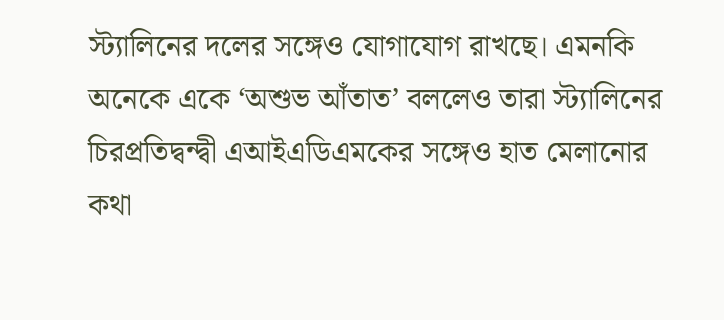স্ট্যালিনের দলের সঙ্গেও যোগাযোগ রাখছে। এমনকি অনেকে একে ‘অশুভ আঁতাত’ বললেও তারা স্ট্যালিনের চিরপ্রতিদ্বন্দ্বী এআইএডিএমকের সঙ্গেও হাত মেলানোর কথা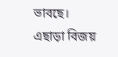ভাবছে।
এছাড়া বিজয়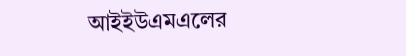আইইউএমএলের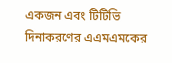একজন এবং টিটিভি দিনাকরণের এএমএমকের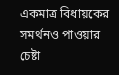একমাত্র বিধায়কের সমর্থনও পাওয়ার চেষ্টা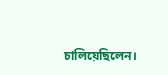চালিয়েছিলেন।